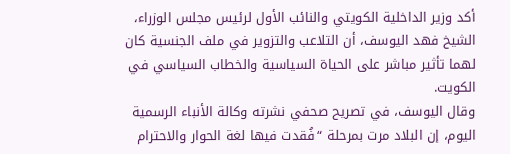أكد وزير الداخلية الكويتي والنائب الأول لرئيس مجلس الوزراء، الشيخ فهد اليوسف، أن التلاعب والتزوير في ملف الجنسية كان لهما تأثير مباشر على الحياة السياسية والخطاب السياسي في الكويت.
وقال اليوسف، في تصريح صحفي نشرته وكالة الأنباء الرسمية اليوم، إن البلاد مرت بمرحلة “فُقدت فيها لغة الحوار والاحترام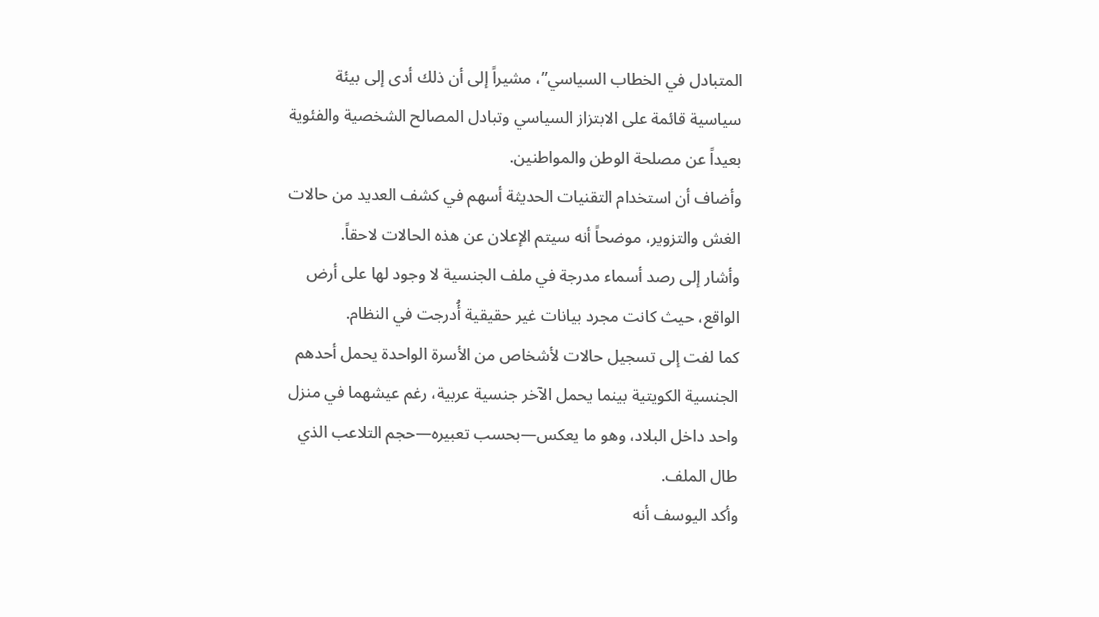المتبادل في الخطاب السياسي”، مشيراً إلى أن ذلك أدى إلى بيئة سياسية قائمة على الابتزاز السياسي وتبادل المصالح الشخصية والفئوية بعيداً عن مصلحة الوطن والمواطنين.
وأضاف أن استخدام التقنيات الحديثة أسهم في كشف العديد من حالات الغش والتزوير، موضحاً أنه سيتم الإعلان عن هذه الحالات لاحقاً.
وأشار إلى رصد أسماء مدرجة في ملف الجنسية لا وجود لها على أرض الواقع، حيث كانت مجرد بيانات غير حقيقية أُدرجت في النظام.
كما لفت إلى تسجيل حالات لأشخاص من الأسرة الواحدة يحمل أحدهم الجنسية الكويتية بينما يحمل الآخر جنسية عربية، رغم عيشهما في منزل واحد داخل البلاد، وهو ما يعكس—بحسب تعبيره—حجم التلاعب الذي طال الملف.
وأكد اليوسف أنه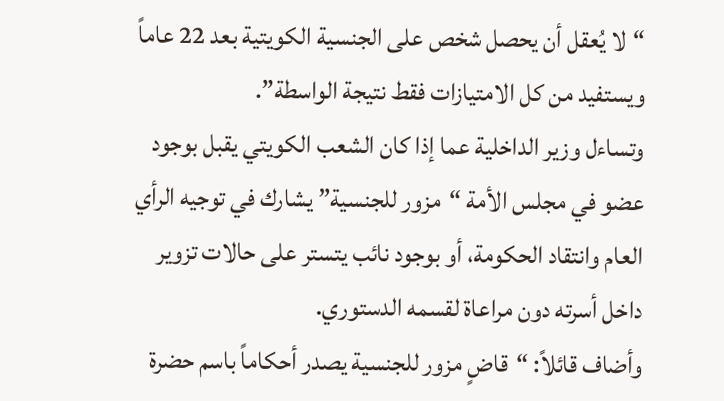“لا يُعقل أن يحصل شخص على الجنسية الكويتية بعد 22 عاماً ويستفيد من كل الامتيازات فقط نتيجة الواسطة”.
وتساءل وزير الداخلية عما إذا كان الشعب الكويتي يقبل بوجود عضو في مجلس الأمة “مزور للجنسية” يشارك في توجيه الرأي العام وانتقاد الحكومة، أو بوجود نائب يتستر على حالات تزوير داخل أسرته دون مراعاة لقسمه الدستوري.
وأضاف قائلاً: “قاضٍ مزور للجنسية يصدر أحكاماً باسم حضرة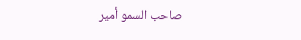صاحب السمو أمير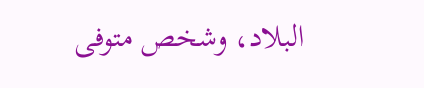البلاد، وشخص متوفى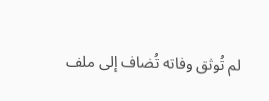لم تُوثق وفاته تُضاف إلى ملف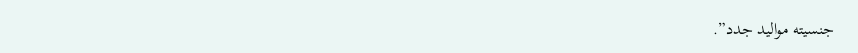جنسيته مواليد جدد”.